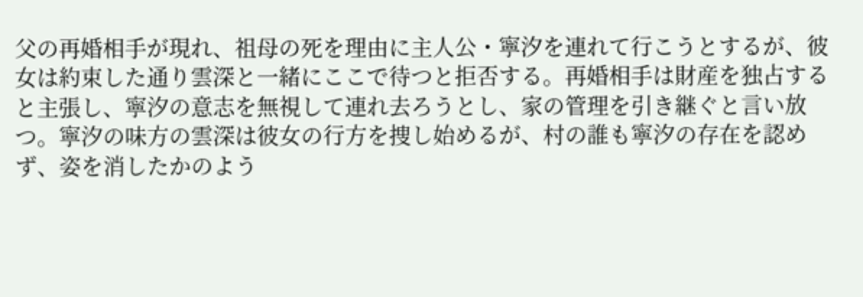父の再婚相手が現れ、祖母の死を理由に主人公・寧汐を連れて行こうとするが、彼女は約束した通り雲深と一緒にここで待つと拒否する。再婚相手は財産を独占すると主張し、寧汐の意志を無視して連れ去ろうとし、家の管理を引き継ぐと言い放つ。寧汐の味方の雲深は彼女の行方を捜し始めるが、村の誰も寧汐の存在を認めず、姿を消したかのよう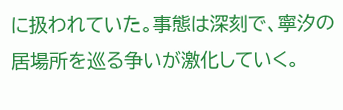に扱われていた。事態は深刻で、寧汐の居場所を巡る争いが激化していく。